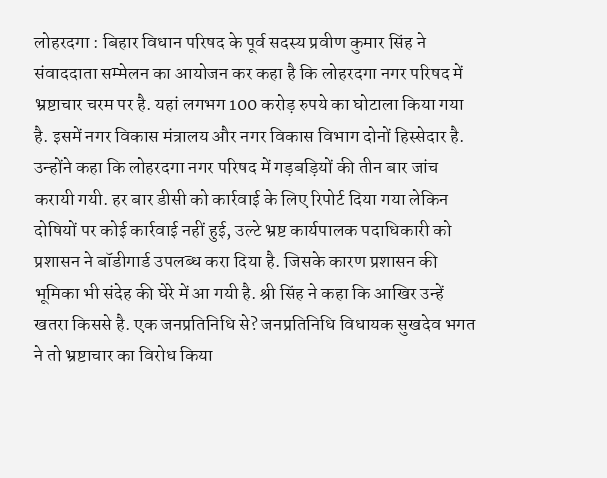लोहरदगा : बिहार विधान परिषद के पूर्व सदस्य प्रवीण कुमार सिंह ने संवाददाता सम्मेलन का आयोजन कर कहा है कि लोहरदगा नगर परिषद में भ्रष्टाचार चरम पर है. यहां लगभग 100 करोड़ रुपये का घोटाला किया गया है. इसमें नगर विकास मंत्रालय और नगर विकास विभाग दोनों हिस्सेदार है.
उन्होंने कहा कि लोहरदगा नगर परिषद में गड़बड़ियों की तीन बार जांच करायी गयी. हर बार डीसी को कार्रवाई के लिए रिपोर्ट दिया गया लेकिन दोषियों पर कोई कार्रवाई नहीं हुई, उल्टे भ्रष्ट कार्यपालक पदाधिकारी को प्रशासन ने बॉडीगार्ड उपलब्ध करा दिया है. जिसके कारण प्रशासन की भूमिका भी संदेह की घेरे में आ गयी है. श्री सिंह ने कहा कि आखिर उन्हें खतरा किससे है. एक जनप्रतिनिधि से? जनप्रतिनिधि विधायक सुखदेव भगत ने तो भ्रष्टाचार का विरोध किया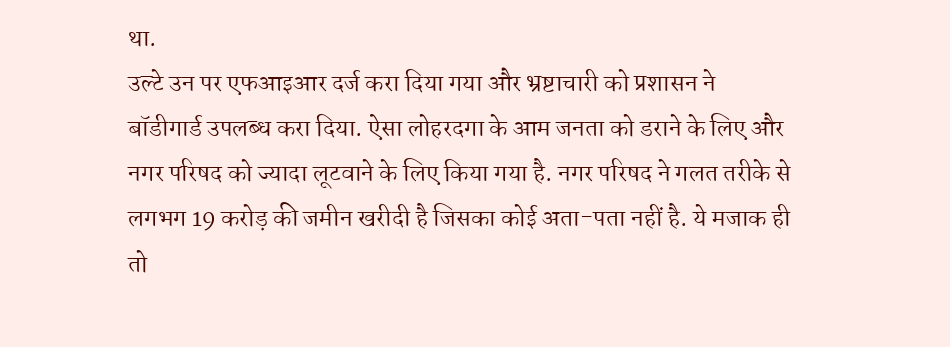था.
उल्टे उन पर एफआइआर दर्ज करा दिया गया और भ्रष्टाचारी को प्रशासन ने बॉडीगार्ड उपलब्ध करा दिया. ऐसा लोहरदगा के आम जनता को डराने के लिए और नगर परिषद को ज्यादा लूटवाने के लिए किया गया है. नगर परिषद ने गलत तरीके से लगभग 19 करोड़ की जमीन खरीदी है जिसका कोई अता-पता नहीं है. ये मजाक ही तो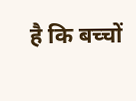है कि बच्चों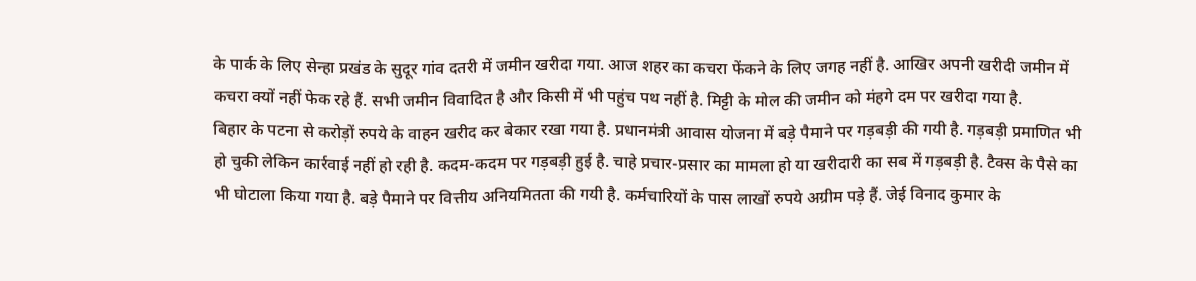के पार्क के लिए सेन्हा प्रखंड के सुदूर गांव दतरी में जमीन खरीदा गया. आज शहर का कचरा फेंकने के लिए जगह नहीं है. आखिर अपनी खरीदी जमीन में कचरा क्यों नहीं फेक रहे हैं. सभी जमीन विवादित है और किसी में भी पहुंच पथ नहीं है. मिट्टी के मोल की जमीन को मंहगे दम पर खरीदा गया है.
बिहार के पटना से करोड़ों रुपये के वाहन खरीद कर बेकार रखा गया है. प्रधानमंत्री आवास योजना में बड़े पैमाने पर गड़बड़ी की गयी है. गड़बड़ी प्रमाणित भी हो चुकी लेकिन कार्रवाई नहीं हो रही है. कदम-कदम पर गड़बड़ी हुई है. चाहे प्रचार-प्रसार का मामला हो या खरीदारी का सब में गड़बड़ी है. टैक्स के पैसे का भी घोटाला किया गया है. बड़े पैमाने पर वित्तीय अनियमितता की गयी है. कर्मचारियों के पास लाखों रुपये अग्रीम पड़े हैं. जेई विनाद कुमार के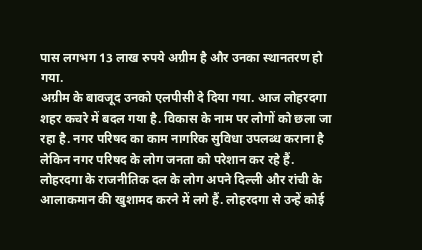पास लगभग 13 लाख रुपये अग्रीम है और उनका स्थानतरण हो गया.
अग्रीम के बावजूद उनको एलपीसी दे दिया गया. आज लोहरदगा शहर कचरे में बदल गया है. विकास के नाम पर लोगों को छला जा रहा है. नगर परिषद का काम नागरिक सुविधा उपलब्ध कराना है लेकिन नगर परिषद के लोग जनता को परेशान कर रहे हैं. लोहरदगा के राजनीतिक दल के लोग अपने दिल्ली और रांची के आलाकमान की खुशामद करने में लगे हैं. लोहरदगा से उन्हें कोई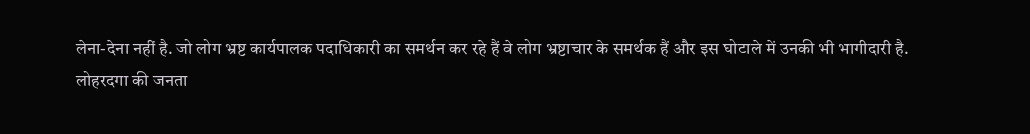लेना-देना नहीं है. जो लोग भ्रष्ट कार्यपालक पदाधिकारी का समर्थन कर रहे हैं वे लोग भ्रष्टाचार के समर्थक हैं और इस घोटाले में उनकी भी भागीदारी है.
लोहरदगा की जनता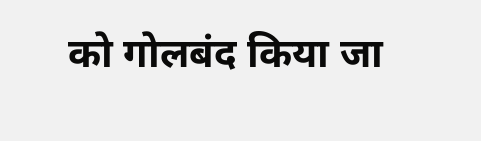को गोलबंद किया जा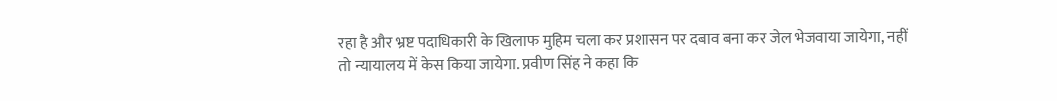रहा है और भ्रष्ट पदाधिकारी के खिलाफ मुहिम चला कर प्रशासन पर दबाव बना कर जेल भेजवाया जायेगा, नहीं तो न्यायालय में केस किया जायेगा. प्रवीण सिंह ने कहा कि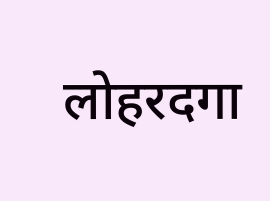लोहरदगा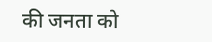की जनता को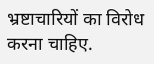भ्रष्टाचारियों का विरोध करना चाहिए.